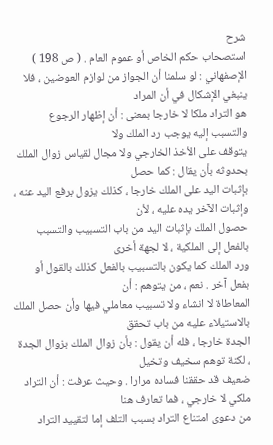شرح
استصحاب حكم الخاص أو عموم العام . ( ص 198 )
الإصفهاني : لو سلمنا أن الجواز من لوازم العوضين ، فلا ينبغي الإشكال في أن المراد
هو التراد ملكا لا خارجا بمعنى : أن إظهار الرجوع والتسبب إليه يوجب رد الملك ولا
يتوقف على الأخذ الخارجي ولا مجال لقياس زوال الملك بحدوثه بأن يقال : كما حصل
بإثبات اليد على الملك خارجا ، كذلك يزول برفع اليد عنه ، وإثبات الآخر يده عليه ، لأن
حصول الملك بإثبات اليد من باب التسبيب والتسبب بالفعل إلى الملكية ، لا لجهة أخرى
ورد الملك كما يكون بالتسبيب بالفعل كذلك بالقول أو بفعل آخر . نعم ، من يتوهم : أن
المعاطاة لا انشاء ولا تسبيب معاملي فيها وأن حصل الملك بالاستيلاء عليه من باب تحقق
الجدة خارجا ، فله أن يقول : بأن زوال الملك بزوال الجدة ، لكنة توهم سخيف وتخيل
ضعيف قد حققنا فساده مرارا . وحيث عرفت : أن التراد ملكي لا خارجي ، فما تعارف هنا
من دعوى امتناع التراد بسبب التلف إما لتقييد التراد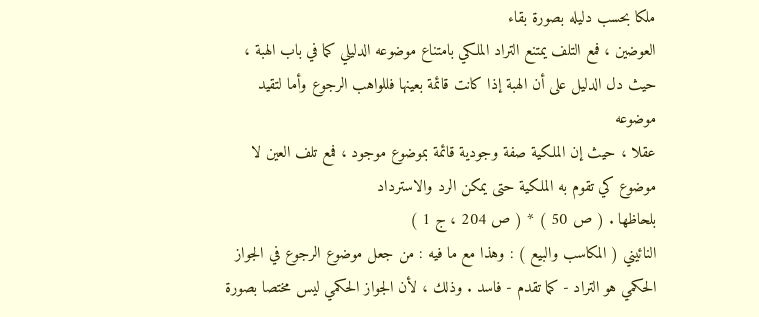ملكا بحسب دليله بصورة بقاء
العوضين ، فمع التلف يمتنع التراد الملكي بامتناع موضوعه الدليلي كما في باب الهبة ،
حيث دل الدليل على أن الهبة إذا كانت قائمة بعينها فللواهب الرجوع وأما لتقيد موضوعه
عقلا ، حيث إن الملكية صفة وجودية قائمة بموضوع موجود ، فمع تلف العين لا
موضوع كي تقوم به الملكية حتى يمكن الرد والاسترداد
بلحاظها . ( ص 50 ) * ( ص 204 ، ج 1 )
النائيني ( المكاسب والبيع ) : وهذا مع ما فيه : من جعل موضوع الرجوع في الجواز
الحكمي هو التراد - كما تقدم - فاسد . وذلك ، لأن الجواز الحكمي ليس مختصا بصورة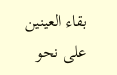بقاء العينين على نحو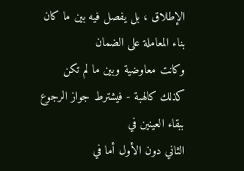الإطلاق ، بل يفصل فيه بين ما كان بناء المعاملة على الضمان
وكانت معاوضية وبين ما لم تكن كذلك كالهبة - فيشترط جواز الرجوع ببقاء العينين في
الثاني دون الأول أما في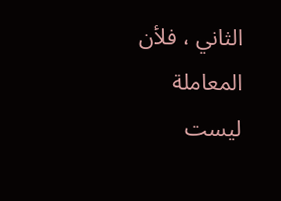الثاني ، فلأن المعاملة ليست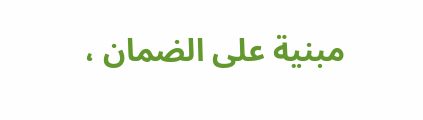مبنية على الضمان ،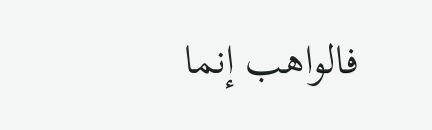فالواهب إنما